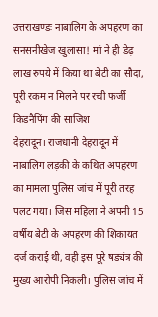उत्तराखण्डः नाबालिग के अपहरण का सनसनीखेज खुलासा! मां ने ही डेढ़ लाख रुपये में किया था बेटी का सौदा, पूरी रकम न मिलने पर रची फर्जी किडनैपिंग की साजिश
देहरादून। राजधानी देहरादून में नाबालिग लड़की के कथित अपहरण का मामला पुलिस जांच में पूरी तरह पलट गया। जिस महिला ने अपनी 15 वर्षीय बेटी के अपहरण की शिकायत दर्ज कराई थी, वही इस पूरे षड्यंत्र की मुख्य आरोपी निकली। पुलिस जांच में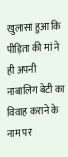खुलासा हुआ कि पीड़िता की मां ने ही अपनी नाबालिग बेटी का विवाह कराने के नाम पर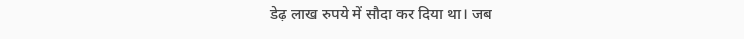डेढ़ लाख रुपये में सौदा कर दिया था। जब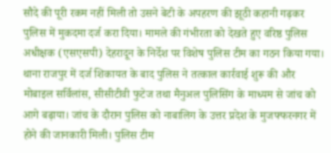सौदे की पूरी रकम नहीं मिली तो उसने बेटी के अपहरण की झूठी कहानी गढ़कर पुलिस में मुकदमा दर्ज करा दिया। मामले की गंभीरता को देखते हुए वरिष्ठ पुलिस अधीक्षक (एसएसपी) देहरादून के निर्देश पर विशेष पुलिस टीम का गठन किया गया। थाना राजपुर में दर्ज शिकायत के बाद पुलिस ने तत्काल कार्रवाई शुरू की और मोबाइल सर्विलांस, सीसीटीवी फुटेज तथा मैनुअल पुलिसिंग के माध्यम से जांच को आगे बढ़ाया। जांच के दौरान पुलिस को नाबालिग के उत्तर प्रदेश के मुजफ्फरनगर में होने की जानकारी मिली। पुलिस टीम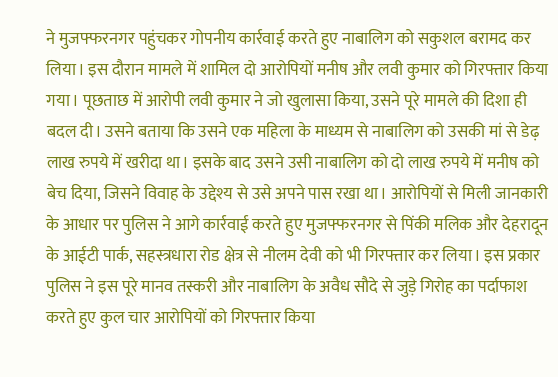ने मुजफ्फरनगर पहुंचकर गोपनीय कार्रवाई करते हुए नाबालिग को सकुशल बरामद कर लिया। इस दौरान मामले में शामिल दो आरोपियों मनीष और लवी कुमार को गिरफ्तार किया गया। पूछताछ में आरोपी लवी कुमार ने जो खुलासा किया, उसने पूरे मामले की दिशा ही बदल दी। उसने बताया कि उसने एक महिला के माध्यम से नाबालिग को उसकी मां से डेढ़ लाख रुपये में खरीदा था। इसके बाद उसने उसी नाबालिग को दो लाख रुपये में मनीष को बेच दिया, जिसने विवाह के उद्देश्य से उसे अपने पास रखा था। आरोपियों से मिली जानकारी के आधार पर पुलिस ने आगे कार्रवाई करते हुए मुजफ्फरनगर से पिंकी मलिक और देहरादून के आईटी पार्क, सहस्त्रधारा रोड क्षेत्र से नीलम देवी को भी गिरफ्तार कर लिया। इस प्रकार पुलिस ने इस पूरे मानव तस्करी और नाबालिग के अवैध सौदे से जुड़े गिरोह का पर्दाफाश करते हुए कुल चार आरोपियों को गिरफ्तार किया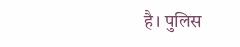है। पुलिस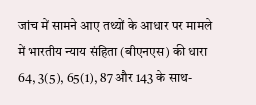जांच में सामने आए तथ्यों के आधार पर मामले में भारतीय न्याय संहिता (बीएनएस) की धारा 64, 3(5), 65(1), 87 और 143 के साथ-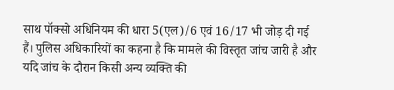साथ पॉक्सो अधिनियम की धारा 5(एल)/6 एवं 16/17 भी जोड़ दी गई हैं। पुलिस अधिकारियों का कहना है कि मामले की विस्तृत जांच जारी है और यदि जांच के दौरान किसी अन्य व्यक्ति की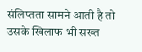संलिप्तता सामने आती है तो उसके खिलाफ भी सख्त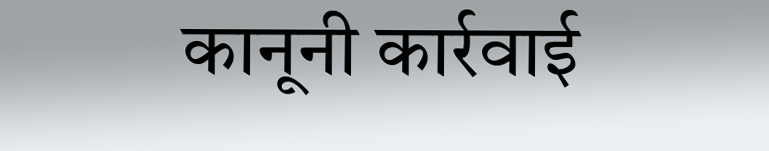कानूनी कार्रवाई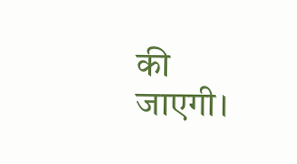की जाएगी।